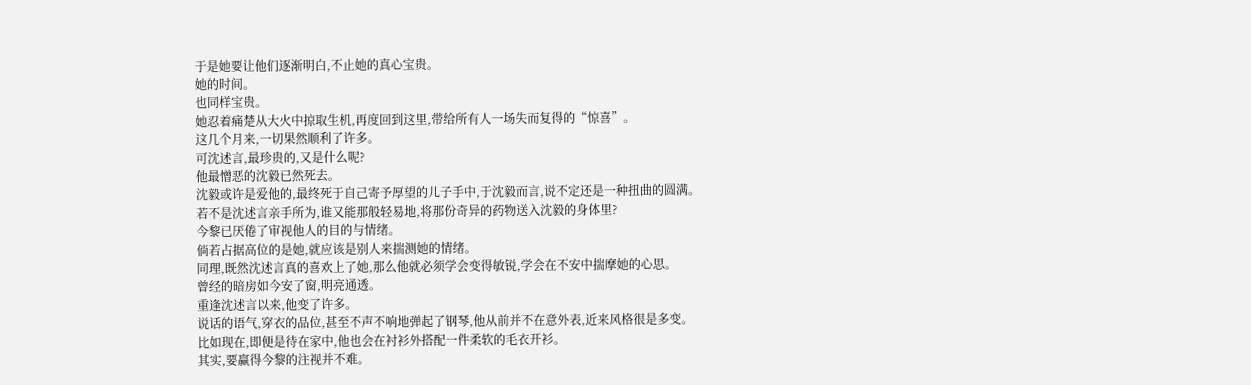于是她要让他们逐渐明白,不止她的真心宝贵。
她的时间。
也同样宝贵。
她忍着痛楚从大火中掠取生机,再度回到这里,带给所有人一场失而复得的“惊喜”。
这几个月来,一切果然顺利了许多。
可沈述言,最珍贵的,又是什么呢?
他最憎恶的沈毅已然死去。
沈毅或许是爱他的,最终死于自己寄予厚望的儿子手中,于沈毅而言,说不定还是一种扭曲的圆满。
若不是沈述言亲手所为,谁又能那般轻易地,将那份奇异的药物送入沈毅的身体里?
今黎已厌倦了审视他人的目的与情绪。
倘若占据高位的是她,就应该是别人来揣测她的情绪。
同理,既然沈述言真的喜欢上了她,那么他就必须学会变得敏锐,学会在不安中揣摩她的心思。
曾经的暗房如今安了窗,明亮通透。
重逢沈述言以来,他变了许多。
说话的语气,穿衣的品位,甚至不声不响地弹起了钢琴,他从前并不在意外表,近来风格很是多变。
比如现在,即便是待在家中,他也会在衬衫外搭配一件柔软的毛衣开衫。
其实,要赢得今黎的注视并不难。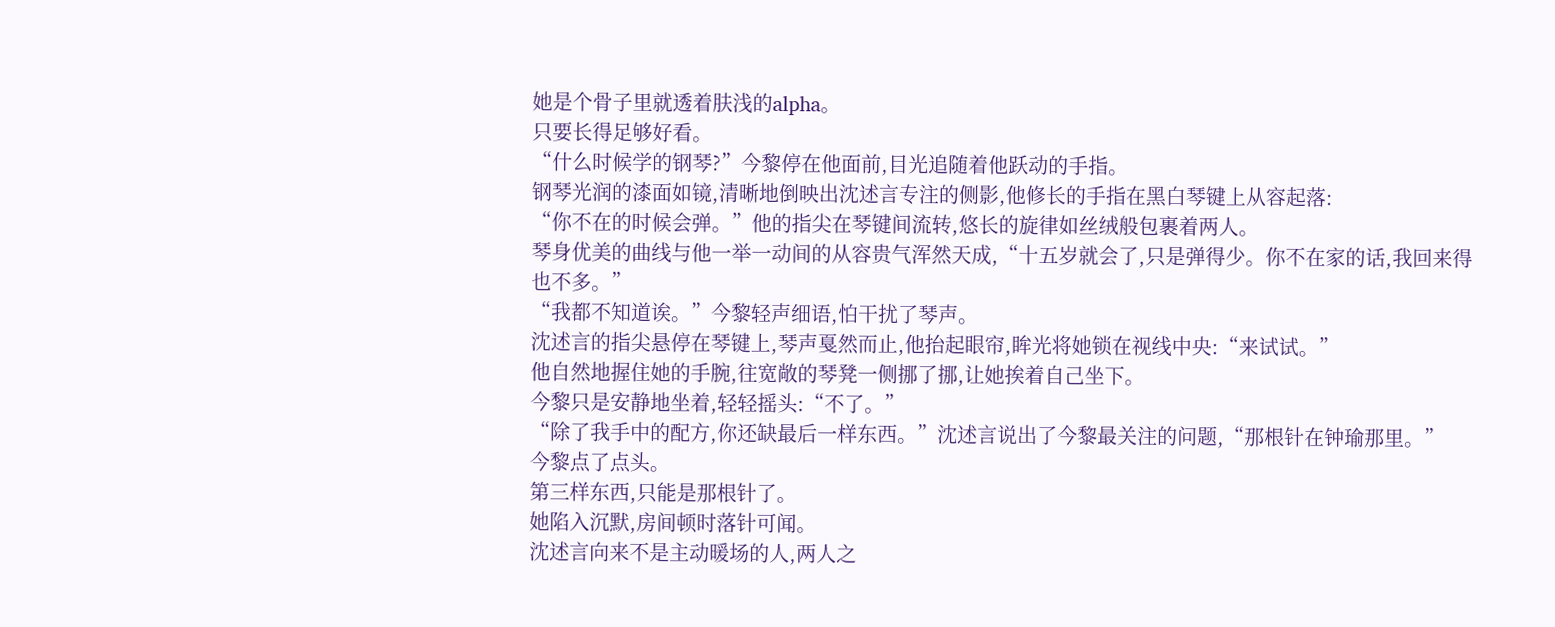她是个骨子里就透着肤浅的alpha。
只要长得足够好看。
“什么时候学的钢琴?”今黎停在他面前,目光追随着他跃动的手指。
钢琴光润的漆面如镜,清晰地倒映出沈述言专注的侧影,他修长的手指在黑白琴键上从容起落:
“你不在的时候会弹。”他的指尖在琴键间流转,悠长的旋律如丝绒般包裹着两人。
琴身优美的曲线与他一举一动间的从容贵气浑然天成,“十五岁就会了,只是弹得少。你不在家的话,我回来得也不多。”
“我都不知道诶。”今黎轻声细语,怕干扰了琴声。
沈述言的指尖悬停在琴键上,琴声戛然而止,他抬起眼帘,眸光将她锁在视线中央:“来试试。”
他自然地握住她的手腕,往宽敞的琴凳一侧挪了挪,让她挨着自己坐下。
今黎只是安静地坐着,轻轻摇头:“不了。”
“除了我手中的配方,你还缺最后一样东西。”沈述言说出了今黎最关注的问题,“那根针在钟瑜那里。”
今黎点了点头。
第三样东西,只能是那根针了。
她陷入沉默,房间顿时落针可闻。
沈述言向来不是主动暖场的人,两人之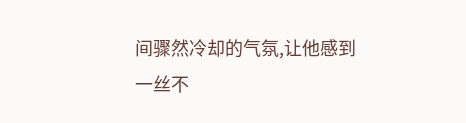间骤然冷却的气氛,让他感到一丝不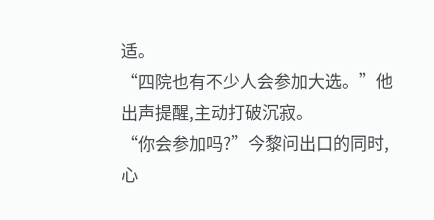适。
“四院也有不少人会参加大选。”他出声提醒,主动打破沉寂。
“你会参加吗?”今黎问出口的同时,心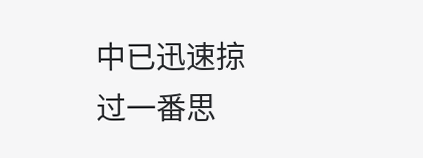中已迅速掠过一番思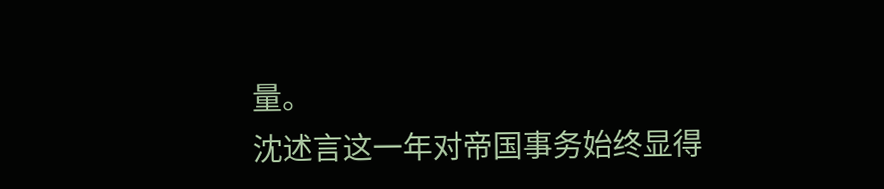量。
沈述言这一年对帝国事务始终显得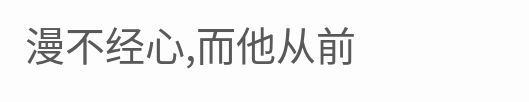漫不经心,而他从前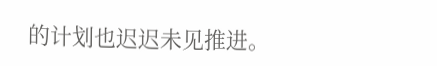的计划也迟迟未见推进。